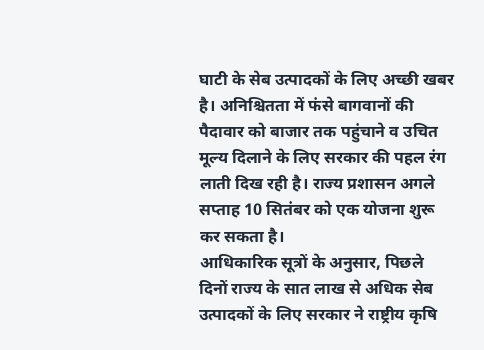घाटी के सेब उत्पादकों के लिए अच्छी खबर है। अनिश्चितता में फंसे बागवानों की पैदावार को बाजार तक पहुंचाने व उचित मूल्य दिलाने के लिए सरकार की पहल रंग लाती दिख रही है। राज्य प्रशासन अगले सप्ताह 10 सितंबर को एक योजना शुरू कर सकता है।
आधिकारिक सूत्रों के अनुसार, पिछले दिनों राज्य के सात लाख से अधिक सेब उत्पादकों के लिए सरकार ने राष्ट्रीय कृषि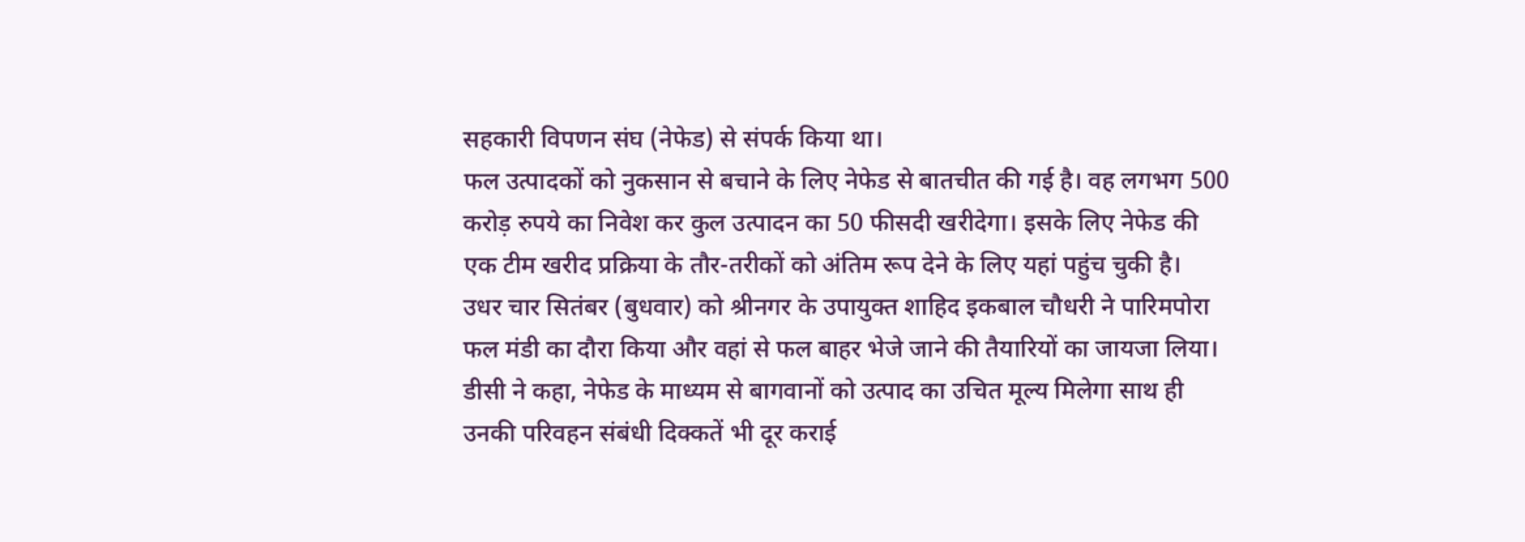सहकारी विपणन संघ (नेफेड) से संपर्क किया था।
फल उत्पादकों को नुकसान से बचाने के लिए नेफेड से बातचीत की गई है। वह लगभग 500 करोड़ रुपये का निवेश कर कुल उत्पादन का 50 फीसदी खरीदेगा। इसके लिए नेफेड की एक टीम खरीद प्रक्रिया के तौर-तरीकों को अंतिम रूप देने के लिए यहां पहुंच चुकी है।
उधर चार सितंबर (बुधवार) को श्रीनगर के उपायुक्त शाहिद इकबाल चौधरी ने पारिमपोरा फल मंडी का दौरा किया और वहां से फल बाहर भेजे जाने की तैयारियों का जायजा लिया। डीसी ने कहा, नेफेड के माध्यम से बागवानों को उत्पाद का उचित मूल्य मिलेगा साथ ही उनकी परिवहन संबंधी दिक्कतें भी दूर कराई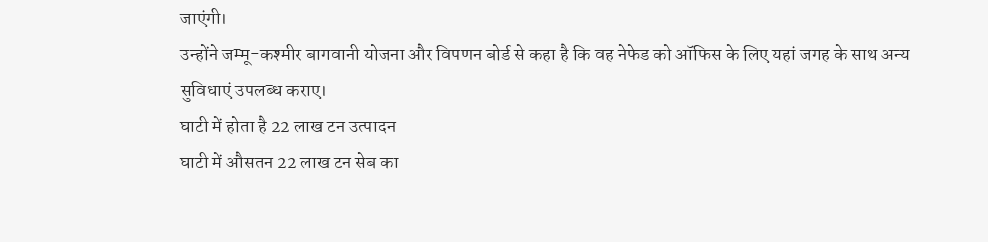जाएंगी।
उन्होंने जम्मू-कश्मीर बागवानी योजना और विपणन बोर्ड से कहा है कि वह नेफेड को ऑफिस के लिए यहां जगह के साथ अन्य सुविधाएं उपलब्ध कराए।
घाटी में होता है 22 लाख टन उत्पादन
घाटी में औसतन 22 लाख टन सेब का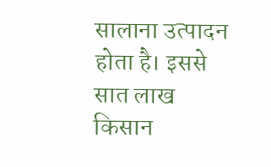सालाना उत्पादन होता है। इससे सात लाख किसान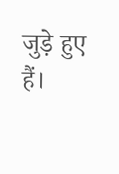जुड़े हुए हैं।